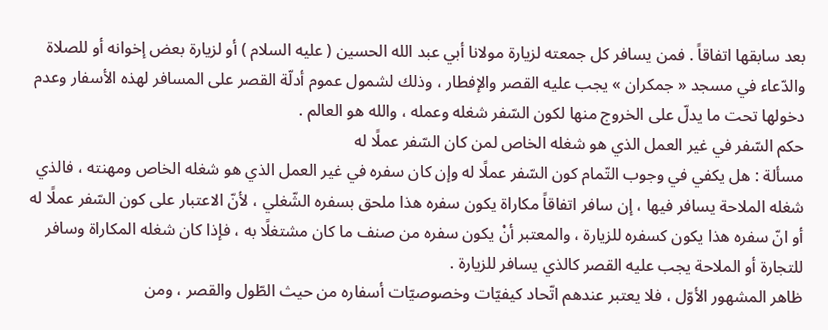بعد سابقها اتفاقاً . فمن يسافر كل جمعته لزيارة مولانا أبي عبد الله الحسين ( عليه السلام ) أو لزيارة بعض إخوانه أو للصلاة والدّعاء في مسجد « جمكران » يجب عليه القصر والإفطار ، وذلك لشمول عموم أدلّة القصر على المسافر لهذه الأسفار وعدم دخولها تحت ما يدلّ على الخروج منها لكون السّفر شغله وعمله ، والله هو العالم .
حكم السّفر في غير العمل الذي هو شغله الخاص لمن كان السّفر عملًا له
مسألة : هل يكفي في وجوب التّمام كون السّفر عملًا له وإن كان سفره في غير العمل الذي هو شغله الخاص ومهنته ، فالذي شغله الملاحة يسافر فيها ، إن سافر اتفاقاً مكاراة يكون سفره هذا ملحق بسفره الشّغلي ، لأنّ الاعتبار على كون السّفر عملًا له أو انّ سفره هذا يكون كسفره للزيارة ، والمعتبر أنْ يكون سفره من صنف ما كان مشتغلًا به ، فإذا كان شغله المكاراة وسافر للتجارة أو الملاحة يجب عليه القصر كالذي يسافر للزيارة .
ظاهر المشهور الأوّل ، فلا يعتبر عندهم اتّحاد كيفيّات وخصوصيّات أسفاره من حيث الطّول والقصر ، ومن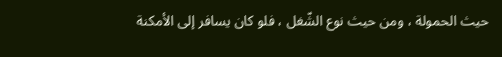حيث الحمولة ، ومن حيث نوع الشّغل ، فلو كان يسافر إلى الأمكنة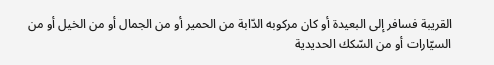القريبة فسافر إلى البعيدة أو كان مركوبه الدّابة من الحمير أو من الجمال أو من الخيل أو من السيّارات أو من السّكك الحديدية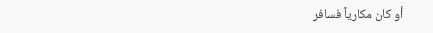أو كان مكارياً فسافر